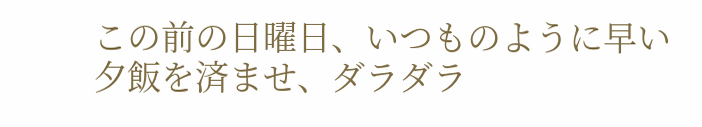この前の日曜日、いつものように早い夕飯を済ませ、ダラダラ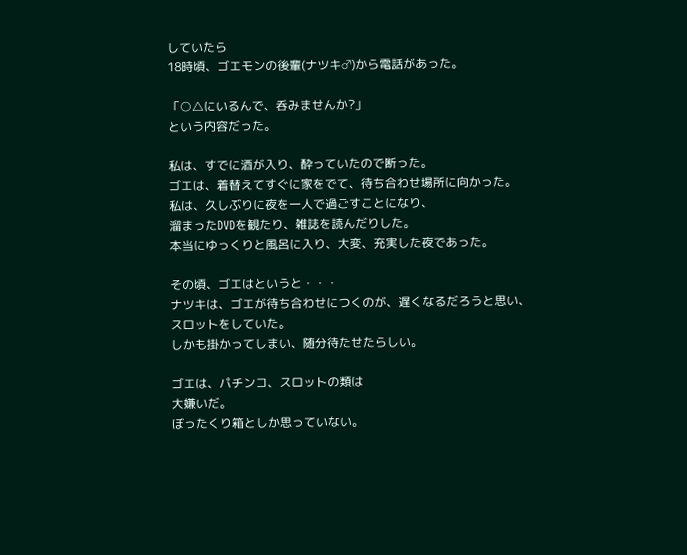していたら
18時頃、ゴエモンの後輩(ナツキ♂)から電話があった。

「○△にいるんで、呑みませんか?」
という内容だった。

私は、すでに酒が入り、酔っていたので断った。
ゴエは、着替えてすぐに家をでて、待ち合わせ場所に向かった。
私は、久しぶりに夜を一人で過ごすことになり、
溜まったDVDを観たり、雑誌を読んだりした。
本当にゆっくりと風呂に入り、大変、充実した夜であった。

その頃、ゴエはというと・・・
ナツキは、ゴエが待ち合わせにつくのが、遅くなるだろうと思い、
スロットをしていた。
しかも掛かってしまい、随分待たせたらしい。

ゴエは、パチンコ、スロットの類は
大嫌いだ。
ぼったくり箱としか思っていない。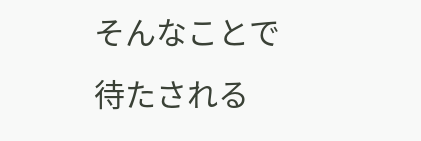そんなことで待たされる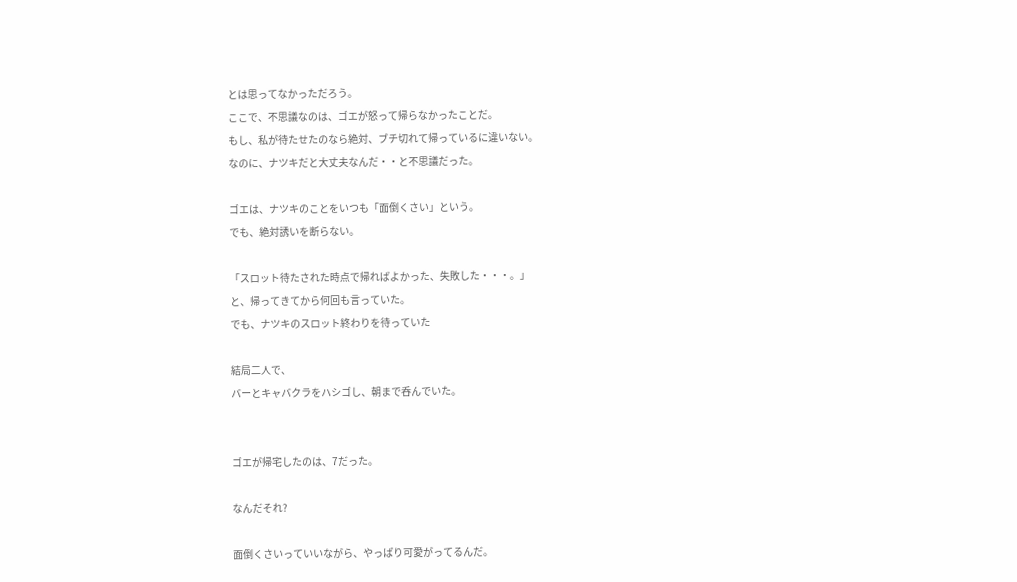とは思ってなかっただろう。
ここで、不思議なのは、ゴエが怒って帰らなかったことだ。
もし、私が待たせたのなら絶対、ブチ切れて帰っているに違いない。
なのに、ナツキだと大丈夫なんだ・・と不思議だった。

ゴエは、ナツキのことをいつも「面倒くさい」という。
でも、絶対誘いを断らない。

「スロット待たされた時点で帰ればよかった、失敗した・・・。」
と、帰ってきてから何回も言っていた。
でも、ナツキのスロット終わりを待っていた

結局二人で、
バーとキャバクラをハシゴし、朝まで呑んでいた。


ゴエが帰宅したのは、7だった。

なんだそれ?

面倒くさいっていいながら、やっぱり可愛がってるんだ。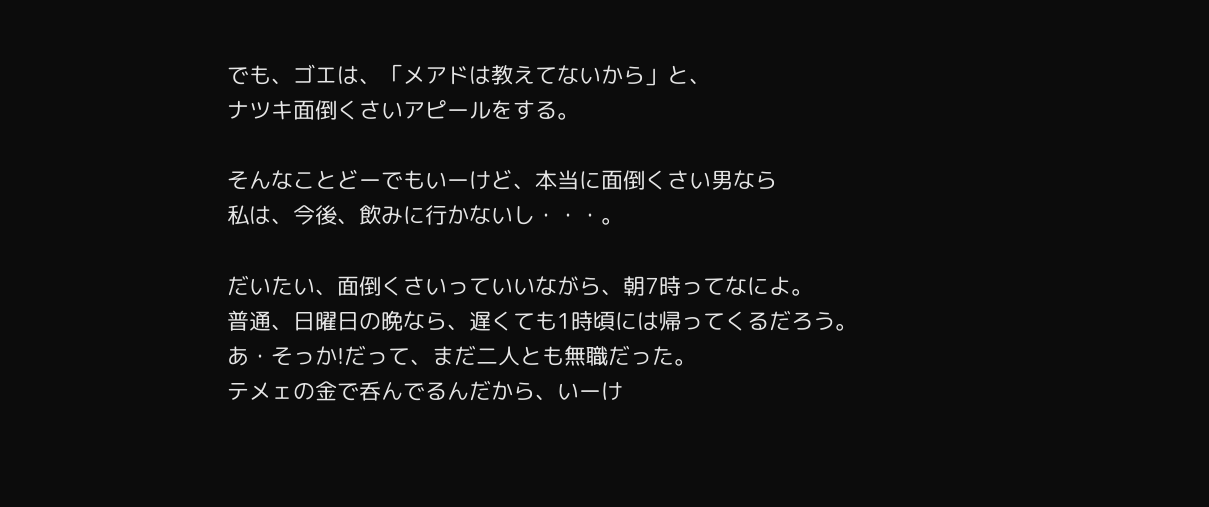でも、ゴエは、「メアドは教えてないから」と、
ナツキ面倒くさいアピールをする。

そんなことどーでもいーけど、本当に面倒くさい男なら
私は、今後、飲みに行かないし・・・。

だいたい、面倒くさいっていいながら、朝7時ってなによ。
普通、日曜日の晩なら、遅くても1時頃には帰ってくるだろう。
あ・そっか!だって、まだ二人とも無職だった。
テメェの金で呑んでるんだから、いーけ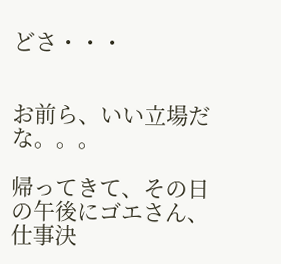どさ・・・


お前ら、いい立場だな。。。

帰ってきて、その日の午後にゴエさん、仕事決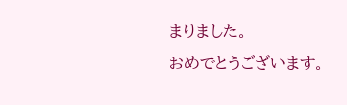まりました。
おめでとうございます。